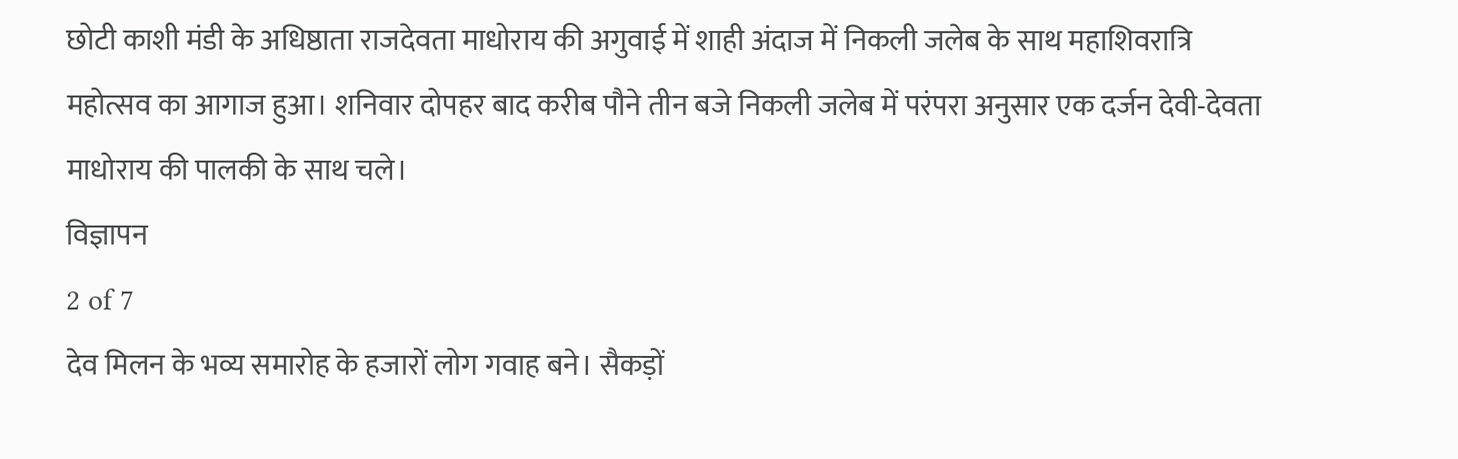छोटी काशी मंडी के अधिष्ठाता राजदेवता माधोराय की अगुवाई में शाही अंदाज में निकली जलेब के साथ महाशिवरात्रि महोत्सव का आगाज हुआ। शनिवार दोपहर बाद करीब पौने तीन बजे निकली जलेब में परंपरा अनुसार एक दर्जन देवी-देवता माधोराय की पालकी के साथ चले।
विज्ञापन
2 of 7
देव मिलन के भव्य समारोह के हजारों लोग गवाह बने। सैकड़ों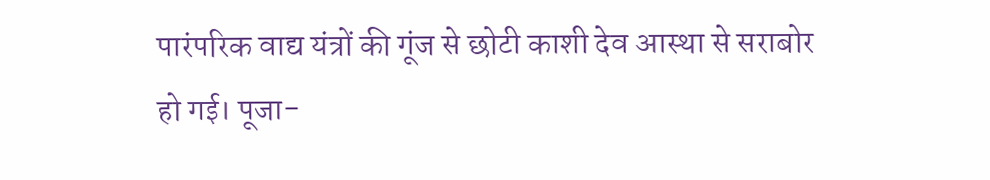पारंपरिक वाद्य यंत्रों की गूंज से छोटी काशी देव आस्था से सराबोर हो गई। पूजा-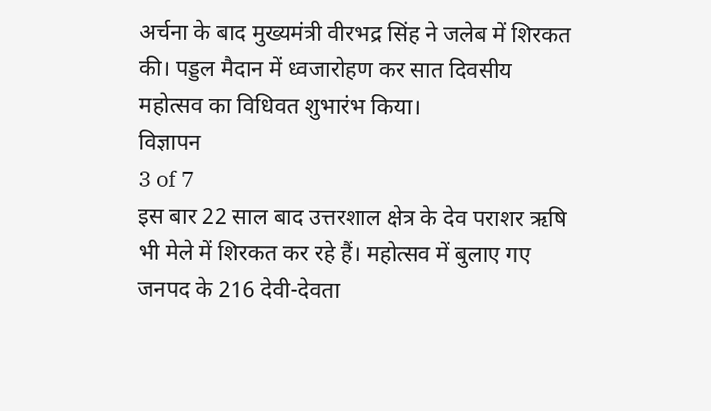अर्चना के बाद मुख्यमंत्री वीरभद्र सिंह ने जलेब में शिरकत की। पड्डल मैदान में ध्वजारोहण कर सात दिवसीय महोत्सव का विधिवत शुभारंभ किया।
विज्ञापन
3 of 7
इस बार 22 साल बाद उत्तरशाल क्षेत्र के देव पराशर ऋषि भी मेले में शिरकत कर रहे हैं। महोत्सव में बुलाए गए जनपद के 216 देवी-देवता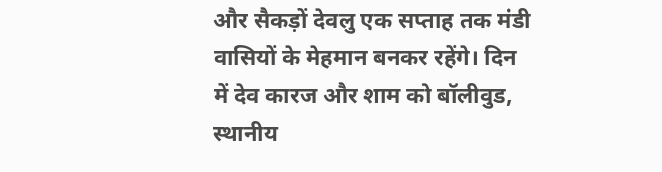और सैकड़ों देवलु एक सप्ताह तक मंडी वासियों के मेहमान बनकर रहेंगे। दिन में देव कारज और शाम को बॉलीवुड, स्थानीय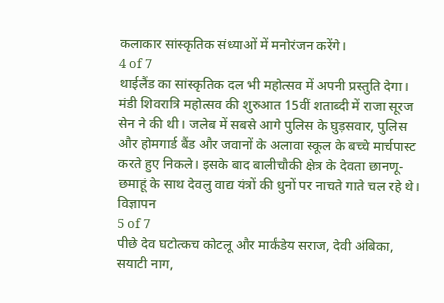कलाकार सांस्कृतिक संध्याओं में मनोरंजन करेंगे।
4 of 7
थाईलैंड का सांस्कृतिक दल भी महोत्सव में अपनी प्रस्तुति देगा। मंडी शिवरात्रि महोत्सव की शुरुआत 15वीं शताब्दी में राजा सूरज सेन ने की थी। जलेब में सबसे आगे पुलिस के घुड़सवार, पुलिस और होमगार्ड बैंड और जवानों के अलावा स्कूल के बच्चे मार्चपास्ट करते हुए निकले। इसके बाद बालीचौकी क्षेत्र के देवता छानणू-छमाहूं के साथ देवलु वाद्य यंत्रों की धुनों पर नाचते गाते चल रहे थे।
विज्ञापन
5 of 7
पीछे देव घटोत्कच कोटलू और मार्कंडेय सराज, देवी अंबिका, सयाटी नाग,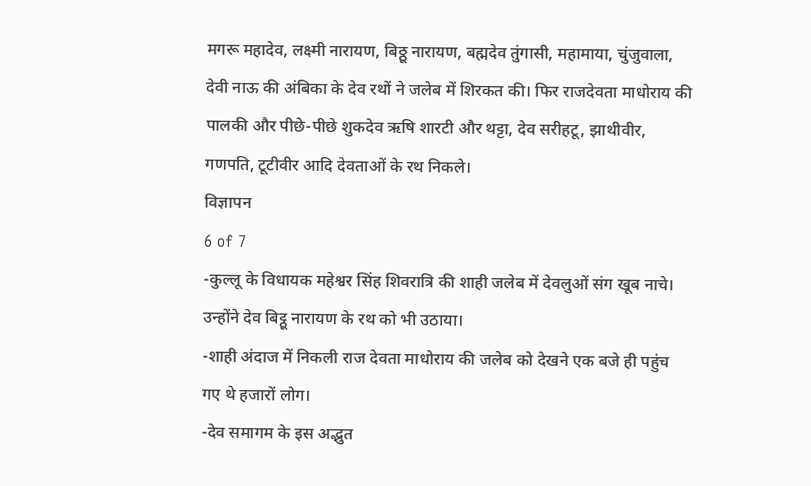मगरू महादेव, लक्ष्मी नारायण, बिठ्ठू नारायण, बह्मदेव तुंगासी, महामाया, चुंजुवाला, देवी नाऊ की अंबिका के देव रथों ने जलेब में शिरकत की। फिर राजदेवता माधोराय की पालकी और पीछे-पीछे शुकदेव ऋषि शारटी और थट्टा, देव सरीहटू, झाथीवीर, गणपति, टूटीवीर आदि देवताओं के रथ निकले।
विज्ञापन
6 of 7
-कुल्लू के विधायक महेश्वर सिंह शिवरात्रि की शाही जलेब में देवलुओं संग खूब नाचे। उन्होंने देव बिट्ठू नारायण के रथ को भी उठाया।
-शाही अंदाज में निकली राज देवता माधोराय की जलेब को देखने एक बजे ही पहुंच गए थे हजारों लोग।
-देव समागम के इस अद्भुत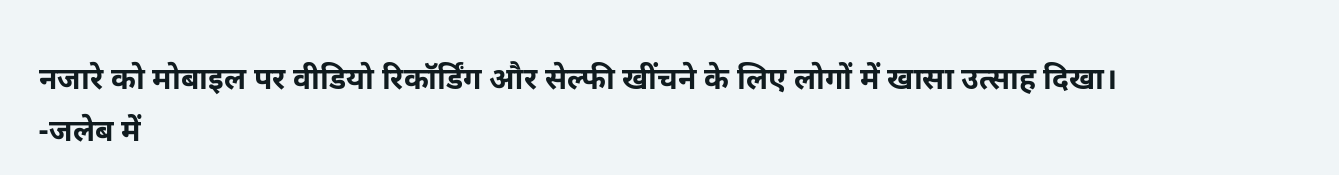नजारे को मोबाइल पर वीडियो रिकॉर्डिंग और सेल्फी खींचने के लिए लोगों में खासा उत्साह दिखा।
-जलेब में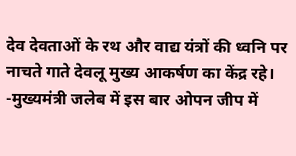देव देवताओं के रथ और वाद्य यंत्रों की ध्वनि पर नाचते गाते देवलू मुख्य आकर्षण का केंद्र रहे।
-मुख्यमंत्री जलेब में इस बार ओपन जीप में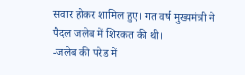सवार होकर शामिल हुए। गत वर्ष मुख्यमंत्री ने पैदल जलेब में शिरकत की थी।
-जलेब की परेड में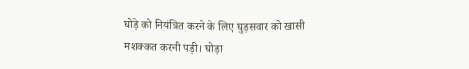घोड़े को नियंत्रित करने के लिए घुड़सवार को खासी मशक्कत करनी पड़ी। घोड़ा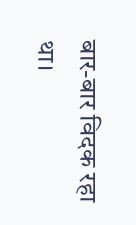बार-बार विदक रहा था।